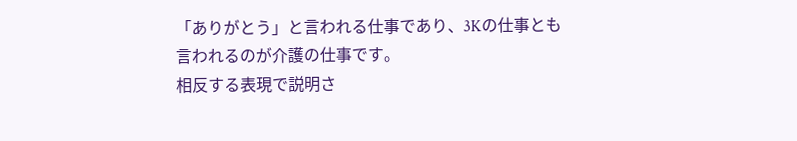「ありがとう」と言われる仕事であり、3Kの仕事とも言われるのが介護の仕事です。
相反する表現で説明さ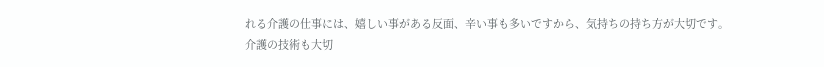れる介護の仕事には、嬉しい事がある反面、辛い事も多いですから、気持ちの持ち方が大切です。
介護の技術も大切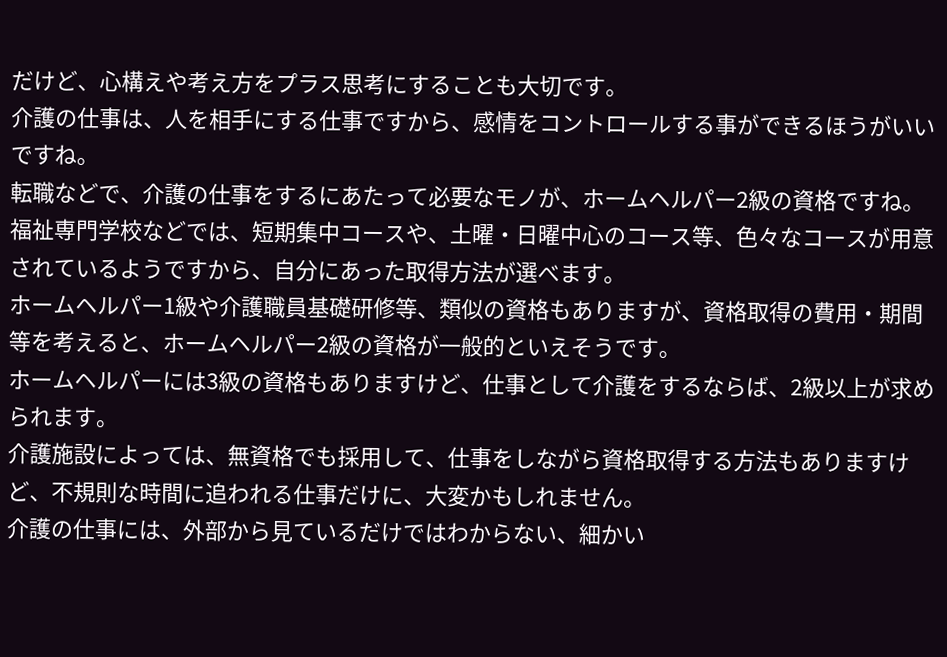だけど、心構えや考え方をプラス思考にすることも大切です。
介護の仕事は、人を相手にする仕事ですから、感情をコントロールする事ができるほうがいいですね。
転職などで、介護の仕事をするにあたって必要なモノが、ホームヘルパー2級の資格ですね。
福祉専門学校などでは、短期集中コースや、土曜・日曜中心のコース等、色々なコースが用意されているようですから、自分にあった取得方法が選べます。
ホームヘルパー1級や介護職員基礎研修等、類似の資格もありますが、資格取得の費用・期間等を考えると、ホームヘルパー2級の資格が一般的といえそうです。
ホームヘルパーには3級の資格もありますけど、仕事として介護をするならば、2級以上が求められます。
介護施設によっては、無資格でも採用して、仕事をしながら資格取得する方法もありますけど、不規則な時間に追われる仕事だけに、大変かもしれません。
介護の仕事には、外部から見ているだけではわからない、細かい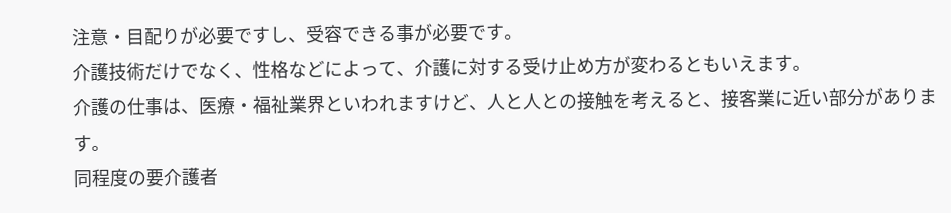注意・目配りが必要ですし、受容できる事が必要です。
介護技術だけでなく、性格などによって、介護に対する受け止め方が変わるともいえます。
介護の仕事は、医療・福祉業界といわれますけど、人と人との接触を考えると、接客業に近い部分があります。
同程度の要介護者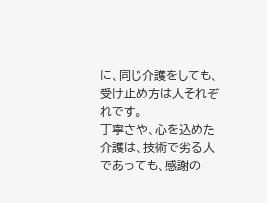に、同じ介護をしても、受け止め方は人それぞれです。
丁寧さや、心を込めた介護は、技術で劣る人であっても、感謝の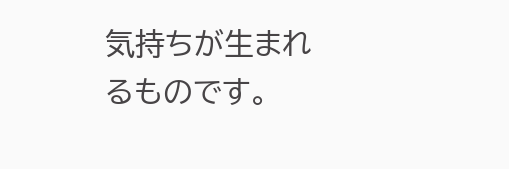気持ちが生まれるものです。